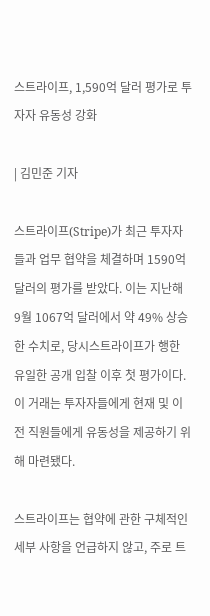스트라이프, 1,590억 달러 평가로 투자자 유동성 강화

| 김민준 기자

스트라이프(Stripe)가 최근 투자자들과 업무 협약을 체결하며 1590억 달러의 평가를 받았다. 이는 지난해 9월 1067억 달러에서 약 49% 상승한 수치로, 당시스트라이프가 행한 유일한 공개 입찰 이후 첫 평가이다. 이 거래는 투자자들에게 현재 및 이전 직원들에게 유동성을 제공하기 위해 마련됐다.

스트라이프는 협약에 관한 구체적인 세부 사항을 언급하지 않고, 주로 트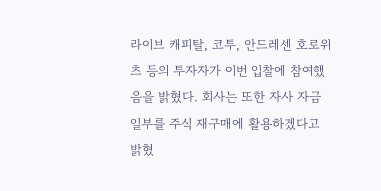라이브 캐피탈, 코투, 안드레센 호로위츠 등의 투자자가 이번 입찰에 참여했음을 밝혔다. 회사는 또한 자사 자금 일부를 주식 재구매에 활용하겠다고 밝혔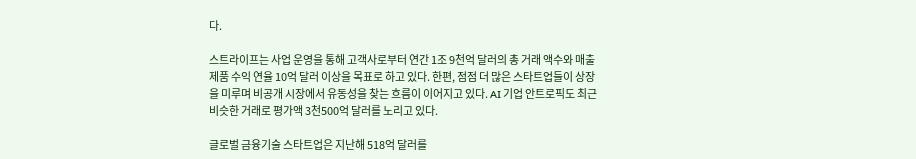다.

스트라이프는 사업 운영을 통해 고객사로부터 연간 1조 9천억 달러의 총 거래 액수와 매출 제품 수익 연율 10억 달러 이상을 목표로 하고 있다. 한편, 점점 더 많은 스타트업들이 상장을 미루며 비공개 시장에서 유동성을 찾는 흐름이 이어지고 있다. AI 기업 안트로픽도 최근 비슷한 거래로 평가액 3천500억 달러를 노리고 있다.

글로벌 금융기술 스타트업은 지난해 518억 달러를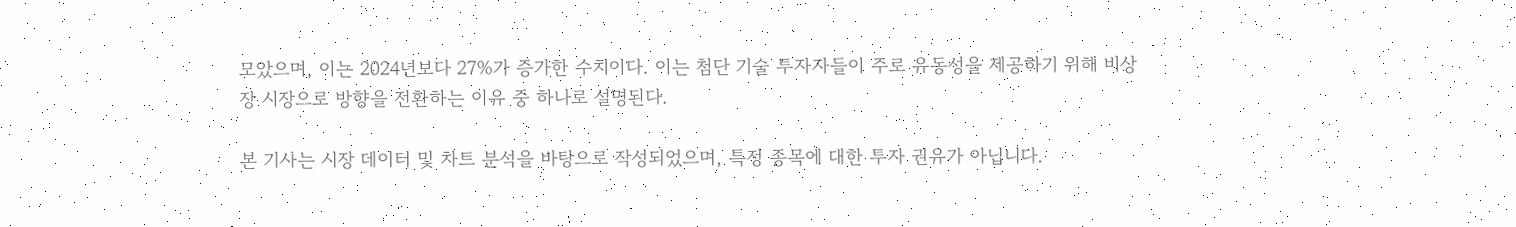모았으며, 이는 2024년보다 27%가 증가한 수치이다. 이는 첨단 기술 투자자들이 주로 유동성을 제공하기 위해 비상장 시장으로 방향을 전환하는 이유 중 하나로 설명된다.

본 기사는 시장 데이터 및 차트 분석을 바탕으로 작성되었으며, 특정 종목에 대한 투자 권유가 아닙니다.